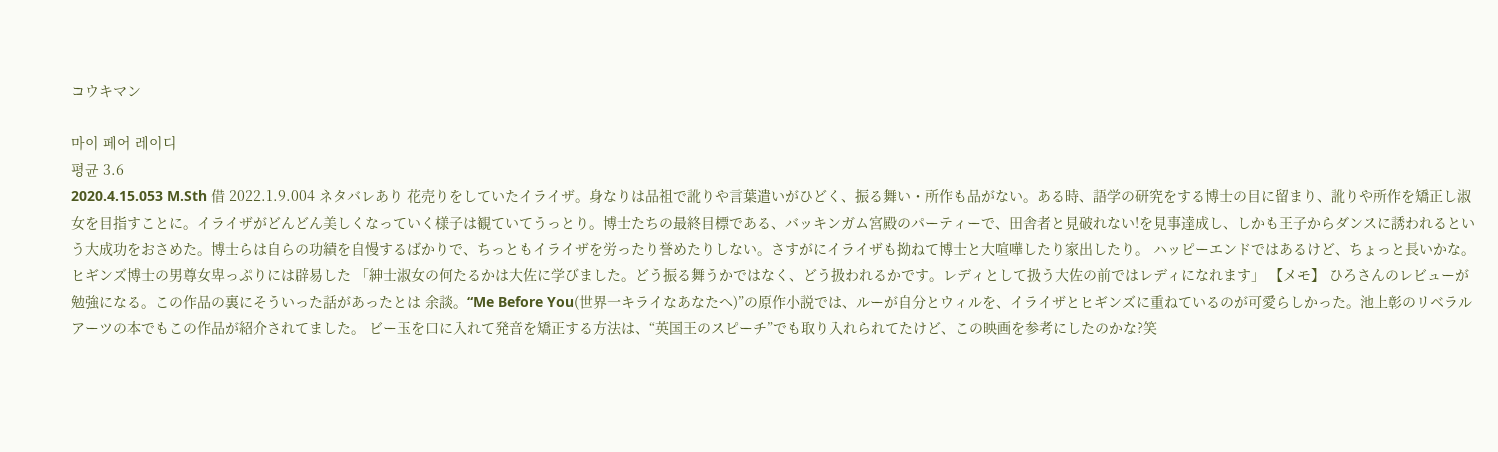コウキマン

마이 페어 레이디
평균 3.6
2020.4.15.053 M.Sth 借 2022.1.9.004 ネタバレあり 花売りをしていたイライザ。身なりは品祖で訛りや言葉遣いがひどく、振る舞い・所作も品がない。ある時、語学の研究をする博士の目に留まり、訛りや所作を矯正し淑女を目指すことに。イライザがどんどん美しくなっていく様子は観ていてうっとり。博士たちの最終目標である、バッキンガム宮殿のパーティーで、田舎者と見破れない!を見事達成し、しかも王子からダンスに誘われるという大成功をおさめた。博士らは自らの功績を自慢するばかりで、ちっともイライザを労ったり誉めたりしない。さすがにイライザも拗ねて博士と大喧嘩したり家出したり。 ハッピーエンドではあるけど、ちょっと長いかな。ヒギンズ博士の男尊女卑っぷりには辟易した 「紳士淑女の何たるかは大佐に学びました。どう振る舞うかではなく、どう扱われるかです。レディとして扱う大佐の前ではレディになれます」 【メモ】 ひろさんのレビューが勉強になる。この作品の裏にそういった話があったとは 余談。“Me Before You(世界一キライなあなたへ)”の原作小説では、ルーが自分とウィルを、イライザとヒギンズに重ねているのが可愛らしかった。池上彰のリベラルアーツの本でもこの作品が紹介されてました。 ビー玉を口に入れて発音を矯正する方法は、“英国王のスピーチ”でも取り入れられてたけど、この映画を参考にしたのかな?笑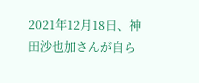2021年12月18日、神田沙也加さんが自ら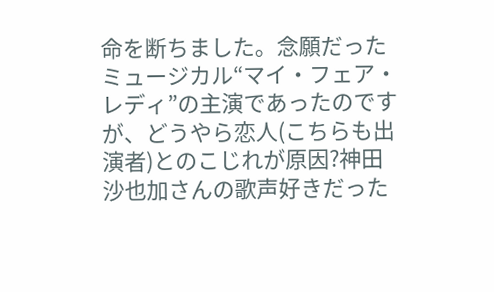命を断ちました。念願だったミュージカル“マイ・フェア・レディ”の主演であったのですが、どうやら恋人(こちらも出演者)とのこじれが原因?神田沙也加さんの歌声好きだった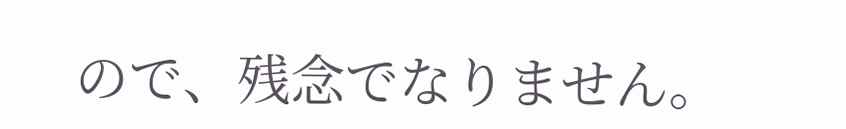ので、残念でなりません。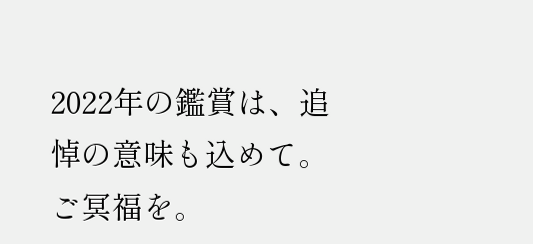2022年の鑑賞は、追悼の意味も込めて。ご冥福を。